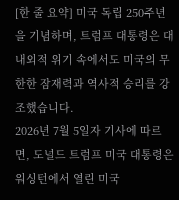[한 줄 요약] 미국 독립 250주년을 기념하며, 트럼프 대통령은 대내외적 위기 속에서도 미국의 무한한 잠재력과 역사적 승리를 강조했습니다.
2026년 7월 5일자 기사에 따르면, 도널드 트럼프 미국 대통령은 워싱턴에서 열린 미국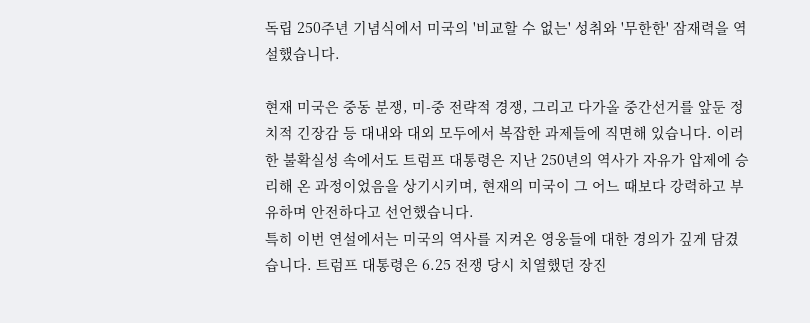독립 250주년 기념식에서 미국의 '비교할 수 없는' 성취와 '무한한' 잠재력을 역설했습니다.

현재 미국은 중동 분쟁, 미-중 전략적 경쟁, 그리고 다가올 중간선거를 앞둔 정치적 긴장감 등 대내와 대외 모두에서 복잡한 과제들에 직면해 있습니다. 이러한 불확실성 속에서도 트럼프 대통령은 지난 250년의 역사가 자유가 압제에 승리해 온 과정이었음을 상기시키며, 현재의 미국이 그 어느 때보다 강력하고 부유하며 안전하다고 선언했습니다.
특히 이번 연설에서는 미국의 역사를 지켜온 영웅들에 대한 경의가 깊게 담겼습니다. 트럼프 대통령은 6.25 전쟁 당시 치열했던 장진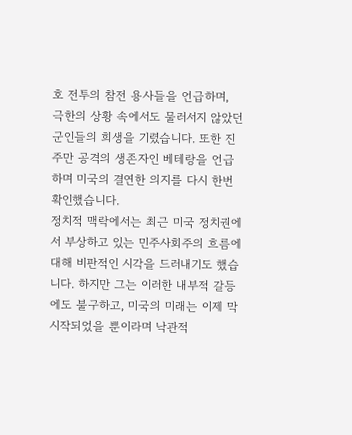호 전투의 참전 용사들을 언급하며, 극한의 상황 속에서도 물러서지 않았던 군인들의 희생을 기렸습니다. 또한 진주만 공격의 생존자인 베테랑을 언급하며 미국의 결연한 의지를 다시 한번 확인했습니다.
정치적 맥락에서는 최근 미국 정치권에서 부상하고 있는 민주사회주의 흐름에 대해 비판적인 시각을 드러내기도 했습니다. 하지만 그는 이러한 내부적 갈등에도 불구하고, 미국의 미래는 이제 막 시작되었을 뿐이라며 낙관적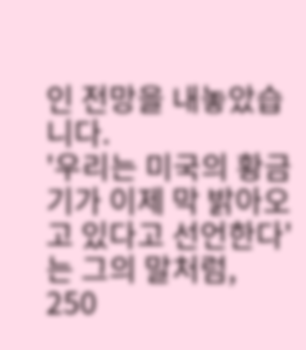인 전망을 내놓았습니다.
'우리는 미국의 황금기가 이제 막 밝아오고 있다고 선언한다'는 그의 말처럼, 250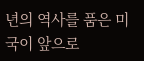년의 역사를 품은 미국이 앞으로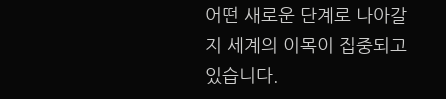어떤 새로운 단계로 나아갈지 세계의 이목이 집중되고 있습니다.